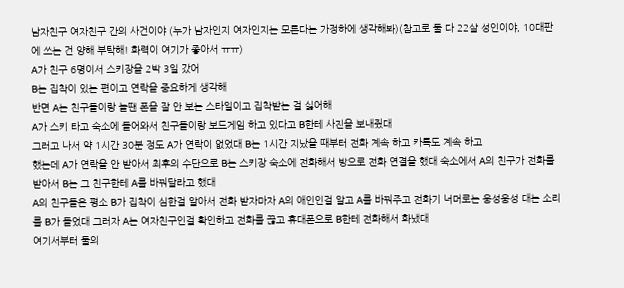남자친구 여자친구 간의 사건이야 (누가 남자인지 여자인지는 모른다는 가정하에 생각해봐)(참고로 둘 다 22살 성인이야, 10대판에 쓰는 건 양해 부탁해! 화력이 여기가 좋아서 ㅠㅠ)
A가 친구 6명이서 스키장을 2박 3일 갔어
B는 집착이 있는 편이고 연락을 중요하게 생각해
반면 A는 친구들이랑 놀땐 폰을 잘 안 보는 스타일이고 집착받는 걸 싫어해
A가 스키 타고 숙소에 들어와서 친구들이랑 보드게임 하고 있다고 B한테 사진을 보내줬대
그러고 나서 약 1시간 30분 정도 A가 연락이 없었대 B는 1시간 지났을 때부터 전화 계속 하고 카톡도 계속 하고
했는데 A가 연락을 안 받아서 최후의 수단으로 B는 스키장 숙소에 전화해서 방으로 전화 연결을 했대 숙소에서 A의 친구가 전화를 받아서 B는 그 친구한테 A를 바꿔달라고 했대
A의 친구들은 평소 B가 집착이 심한걸 알아서 전화 받자마자 A의 애인인걸 알고 A를 바꿔주고 전화기 너머로는 웅성웅성 대는 소리를 B가 들었대 그러자 A는 여자친구인걸 확인하고 전화를 끊고 휴대폰으로 B한테 전화해서 화냈대
여기서부터 둘의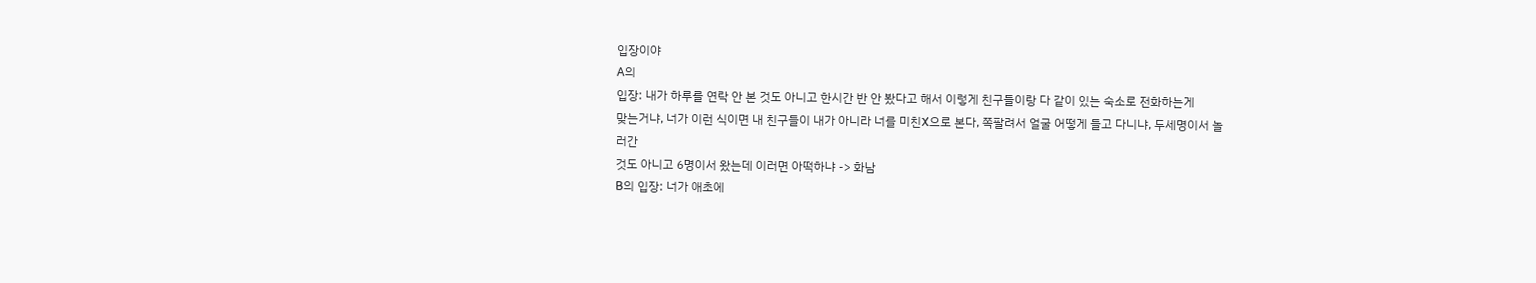입장이야
A의
입장: 내가 하루를 연락 안 본 것도 아니고 한시간 반 안 봤다고 해서 이렇게 친구들이랑 다 같이 있는 숙소로 전화하는게
맞는거냐, 너가 이런 식이면 내 친구들이 내가 아니라 너를 미친X으로 본다, 쪽팔려서 얼굴 어떻게 들고 다니냐, 두세명이서 놀러간
것도 아니고 6명이서 왔는데 이러면 아떡하냐 -> 화남
B의 입장: 너가 애초에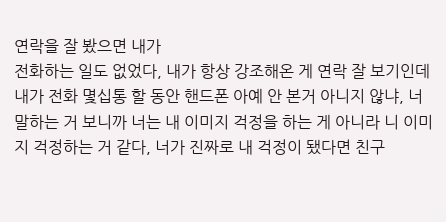연락을 잘 봤으면 내가
전화하는 일도 없었다, 내가 항상 강조해온 게 연락 잘 보기인데 내가 전화 몇십통 할 동안 핸드폰 아예 안 본거 아니지 않냐, 너
말하는 거 보니까 너는 내 이미지 걱정을 하는 게 아니라 니 이미지 걱정하는 거 같다, 너가 진짜로 내 걱정이 됐다면 친구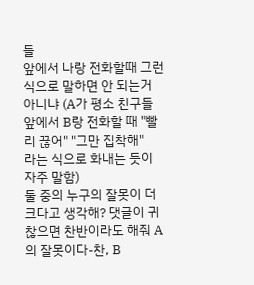들
앞에서 나랑 전화할때 그런식으로 말하면 안 되는거 아니냐 (A가 평소 친구들 앞에서 B랑 전화할 때 "빨리 끊어" "그만 집착해"
라는 식으로 화내는 듯이 자주 말함)
둘 중의 누구의 잘못이 더 크다고 생각해? 댓글이 귀찮으면 찬반이라도 해줘 A의 잘못이다-찬, B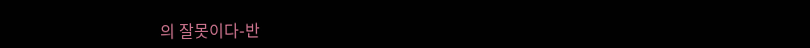의 잘못이다-반